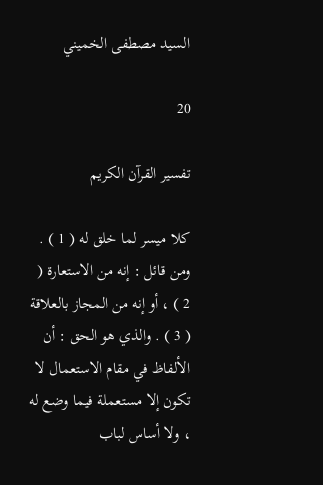السيد مصطفى الخميني

20

تفسير القرآن الكريم

كلا ميسر لما خلق له ( 1 ) . ومن قائل : إنه من الاستعارة ( 2 ) ، أو إنه من المجاز بالعلاقة ( 3 ) . والذي هو الحق : أن الألفاظ في مقام الاستعمال لا تكون إلا مستعملة فيما وضع له ، ولا أساس لباب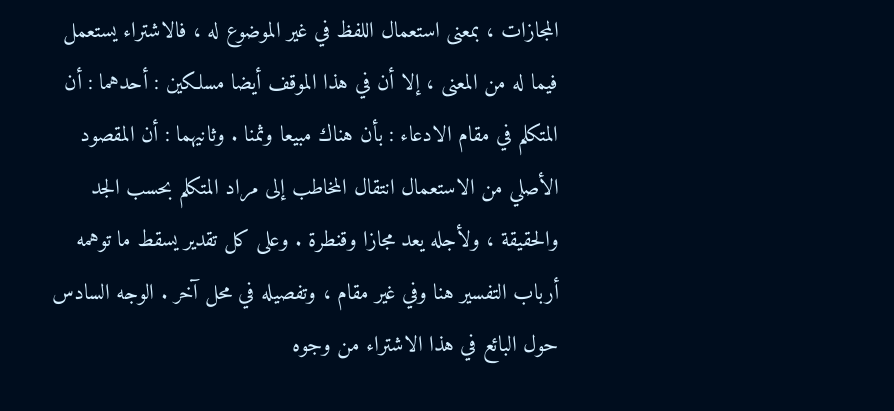المجازات ، بمعنى استعمال اللفظ في غير الموضوع له ، فالاشتراء يستعمل فيما له من المعنى ، إلا أن في هذا الموقف أيضا مسلكين : أحدهما : أن المتكلم في مقام الادعاء : بأن هناك مبيعا وثمنا . وثانيهما : أن المقصود الأصلي من الاستعمال انتقال المخاطب إلى مراد المتكلم بحسب الجد والحقيقة ، ولأجله يعد مجازا وقنطرة . وعلى كل تقدير يسقط ما توهمه أرباب التفسير هنا وفي غير مقام ، وتفصيله في محل آخر . الوجه السادس حول البائع في هذا الاشتراء من وجوه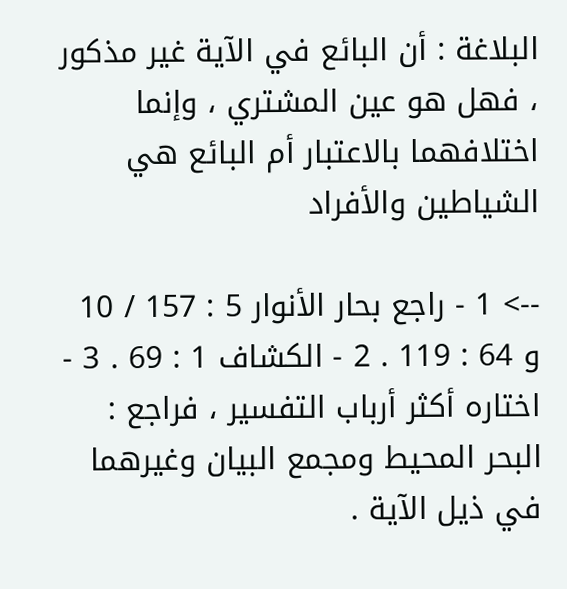البلاغة : أن البائع في الآية غير مذكور ، فهل هو عين المشتري ، وإنما اختلافهما بالاعتبار أم البائع هي الشياطين والأفراد

--> 1 - راجع بحار الأنوار 5 : 157 / 10 و 64 : 119 . 2 - الكشاف 1 : 69 . 3 - اختاره أكثر أرباب التفسير ، فراجع : البحر المحيط ومجمع البيان وغيرهما في ذيل الآية .